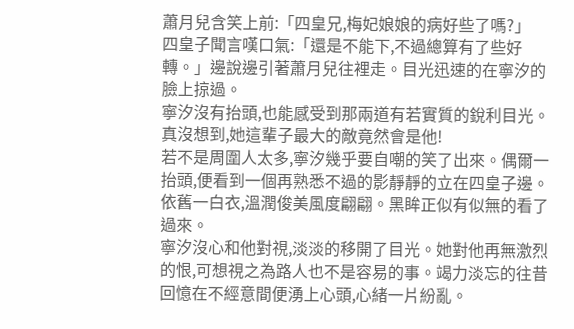蕭月兒含笑上前:「四皇兄,梅妃娘娘的病好些了嗎?」
四皇子聞言嘆口氣:「還是不能下,不過總算有了些好轉。」邊說邊引著蕭月兒往裡走。目光迅速的在寧汐的臉上掠過。
寧汐沒有抬頭,也能感受到那兩道有若實質的銳利目光。
真沒想到,她這輩子最大的敵竟然會是他!
若不是周圍人太多,寧汐幾乎要自嘲的笑了出來。偶爾一抬頭,便看到一個再熟悉不過的影靜靜的立在四皇子邊。依舊一白衣,溫潤俊美風度翩翩。黑眸正似有似無的看了過來。
寧汐沒心和他對視,淡淡的移開了目光。她對他再無激烈的恨,可想視之為路人也不是容易的事。竭力淡忘的往昔回憶在不經意間便湧上心頭,心緒一片紛亂。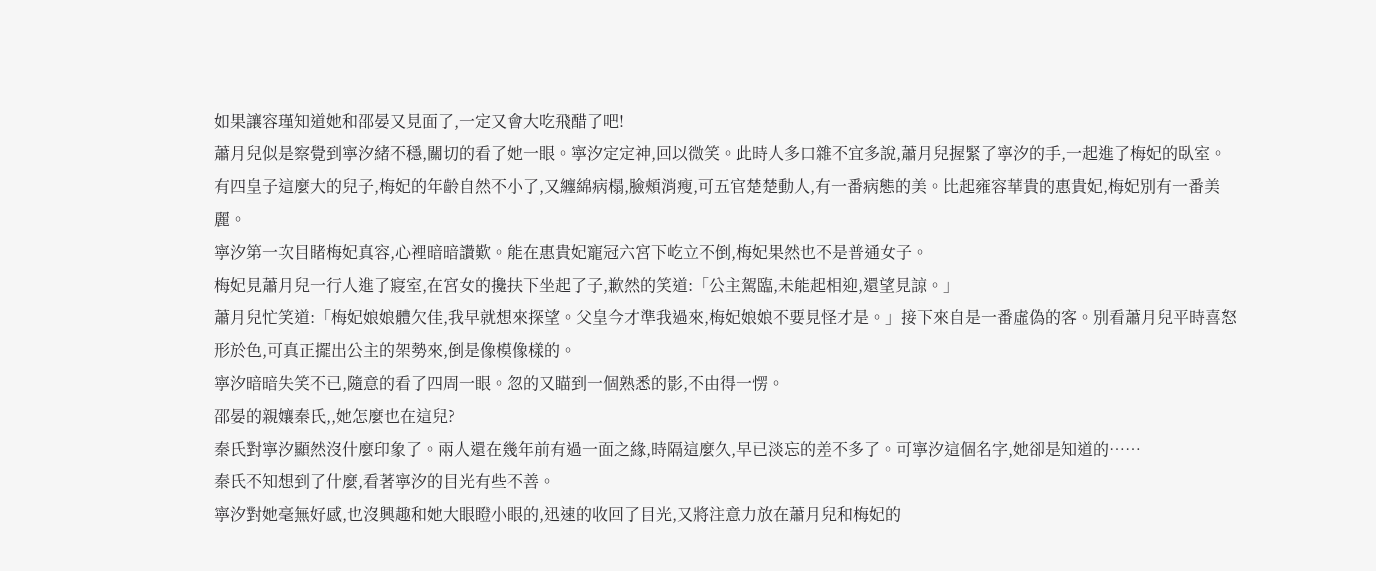如果讓容瑾知道她和邵晏又見面了,一定又會大吃飛醋了吧!
蕭月兒似是察覺到寧汐緒不穩,關切的看了她一眼。寧汐定定神,回以微笑。此時人多口雜不宜多說,蕭月兒握緊了寧汐的手,一起進了梅妃的臥室。
有四皇子這麼大的兒子,梅妃的年齡自然不小了,又纏綿病榻,臉頰消瘦,可五官楚楚動人,有一番病態的美。比起雍容華貴的惠貴妃,梅妃別有一番美麗。
寧汐第一次目睹梅妃真容,心裡暗暗讚歎。能在惠貴妃寵冠六宮下屹立不倒,梅妃果然也不是普通女子。
梅妃見蕭月兒一行人進了寢室,在宮女的攙扶下坐起了子,歉然的笑道:「公主駕臨,未能起相迎,還望見諒。」
蕭月兒忙笑道:「梅妃娘娘體欠佳,我早就想來探望。父皇今才準我過來,梅妃娘娘不要見怪才是。」接下來自是一番虛偽的客。別看蕭月兒平時喜怒形於色,可真正擺出公主的架勢來,倒是像模像樣的。
寧汐暗暗失笑不已,隨意的看了四周一眼。忽的又瞄到一個熟悉的影,不由得一愣。
邵晏的親孃秦氏,,她怎麼也在這兒?
秦氏對寧汐顯然沒什麼印象了。兩人還在幾年前有過一面之緣,時隔這麼久,早已淡忘的差不多了。可寧汐這個名字,她卻是知道的……
秦氏不知想到了什麼,看著寧汐的目光有些不善。
寧汐對她毫無好感,也沒興趣和她大眼瞪小眼的,迅速的收回了目光,又將注意力放在蕭月兒和梅妃的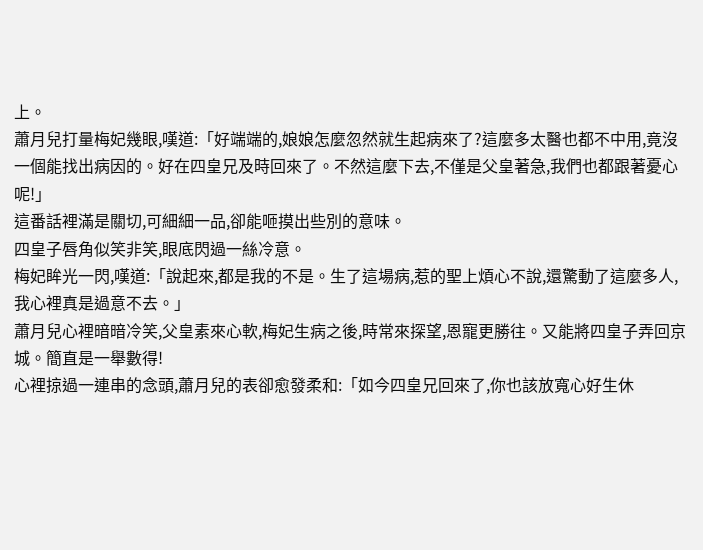上。
蕭月兒打量梅妃幾眼,嘆道:「好端端的,娘娘怎麼忽然就生起病來了?這麼多太醫也都不中用,竟沒一個能找出病因的。好在四皇兄及時回來了。不然這麼下去,不僅是父皇著急,我們也都跟著憂心呢!」
這番話裡滿是關切,可細細一品,卻能咂摸出些別的意味。
四皇子唇角似笑非笑,眼底閃過一絲冷意。
梅妃眸光一閃,嘆道:「說起來,都是我的不是。生了這場病,惹的聖上煩心不說,還驚動了這麼多人,我心裡真是過意不去。」
蕭月兒心裡暗暗冷笑,父皇素來心軟,梅妃生病之後,時常來探望,恩寵更勝往。又能將四皇子弄回京城。簡直是一舉數得!
心裡掠過一連串的念頭,蕭月兒的表卻愈發柔和:「如今四皇兄回來了,你也該放寬心好生休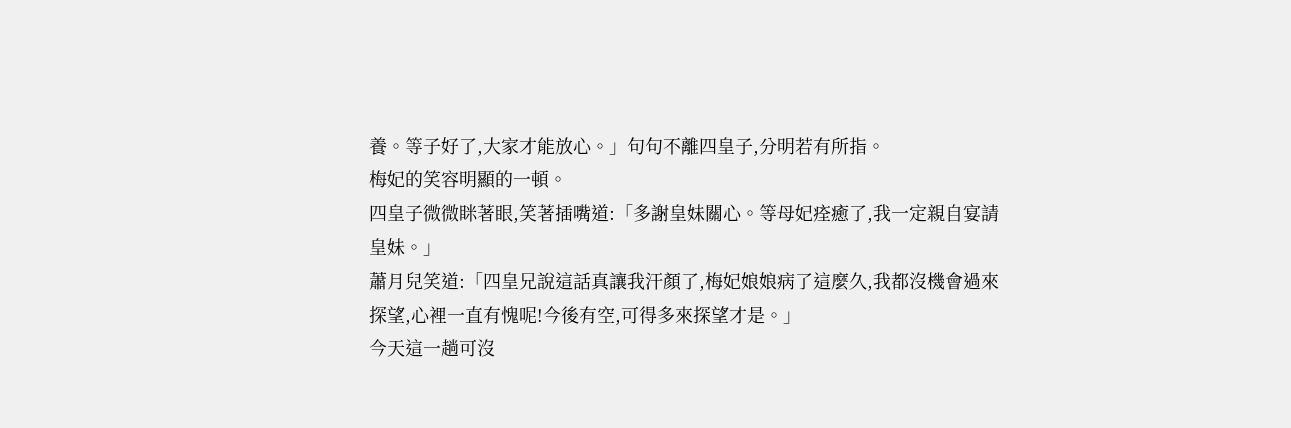養。等子好了,大家才能放心。」句句不離四皇子,分明若有所指。
梅妃的笑容明顯的一頓。
四皇子微微眯著眼,笑著插嘴道:「多謝皇妹關心。等母妃痊癒了,我一定親自宴請皇妹。」
蕭月兒笑道:「四皇兄說這話真讓我汗顏了,梅妃娘娘病了這麼久,我都沒機會過來探望,心裡一直有愧呢!今後有空,可得多來探望才是。」
今天這一趟可沒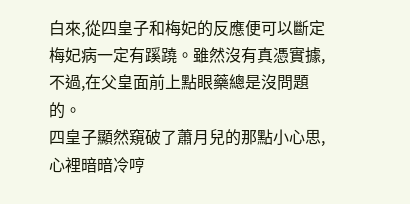白來,從四皇子和梅妃的反應便可以斷定梅妃病一定有蹊蹺。雖然沒有真憑實據,不過,在父皇面前上點眼藥總是沒問題的。
四皇子顯然窺破了蕭月兒的那點小心思,心裡暗暗冷哼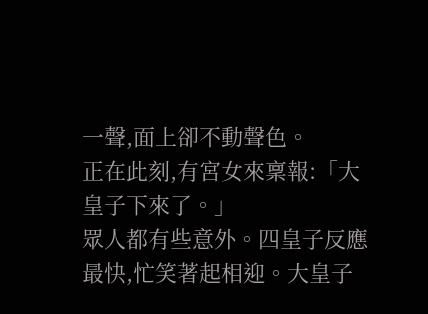一聲,面上卻不動聲色。
正在此刻,有宮女來稟報:「大皇子下來了。」
眾人都有些意外。四皇子反應最快,忙笑著起相迎。大皇子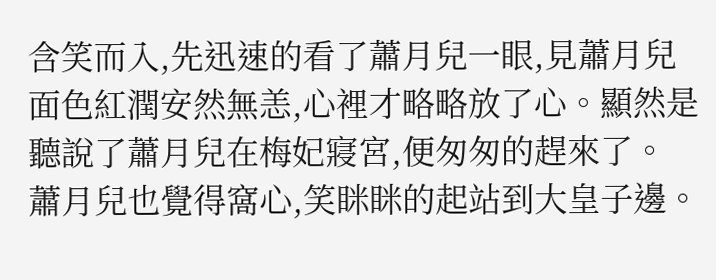含笑而入,先迅速的看了蕭月兒一眼,見蕭月兒面色紅潤安然無恙,心裡才略略放了心。顯然是聽說了蕭月兒在梅妃寢宮,便匆匆的趕來了。
蕭月兒也覺得窩心,笑眯眯的起站到大皇子邊。